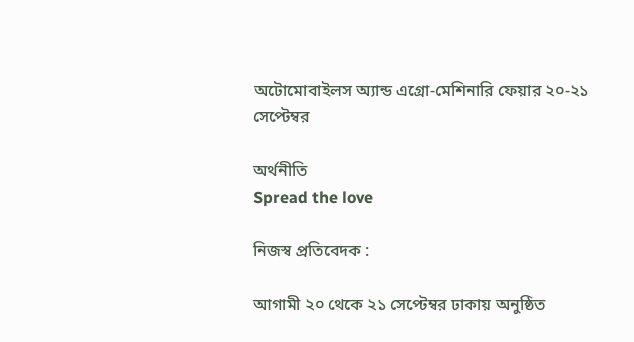অটোমোবাইলস অ্যান্ড এগ্রো-মেশিনারি ফেয়ার ২০-২১ সেপ্টেম্বর

অর্থনীতি
Spread the love

নিজস্ব প্রতিবেদক :

আগামী ২০ থেকে ২১ সেপ্টেম্বর ঢাকায় অনুষ্ঠিত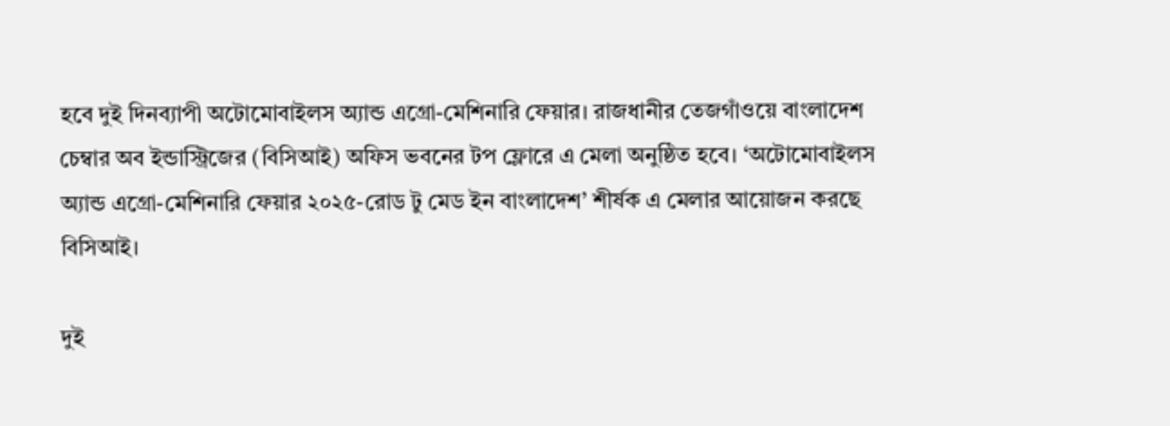হবে দুই দিনব্যাপী অটোমোবাইলস অ্যান্ড এগ্রো-মেশিনারি ফেয়ার। রাজধানীর তেজগাঁওয়ে বাংলাদেশ চেম্বার অব ইন্ডাস্ট্রিজের (বিসিআই) অফিস ভবনের টপ ফ্লোরে এ মেলা অনুষ্ঠিত হবে। ‘অটোমোবাইলস অ্যান্ড এগ্রো-মেশিনারি ফেয়ার ২০২৫-রোড টু মেড ইন বাংলাদেশ’ শীর্ষক এ মেলার আয়োজন করছে বিসিআই।

দুই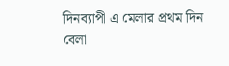দিনব্যাপী এ মেলার প্রথম দিন বেলা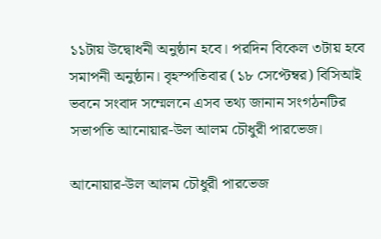১১টায় উদ্বোধনী অনুষ্ঠান হবে। পরদিন বিকেল ৩টায় হবে সমাপনী অনুষ্ঠান। বৃহস্পতিবার (১৮ সেপ্টেম্বর) বিসিআই ভবনে সংবাদ সম্মেলনে এসব তথ্য জানান সংগঠনটির সভাপতি আনোয়ার-উল আলম চৌধুরী পারভেজ।

আনোয়ার-উল আলম চৌধুরী পারভেজ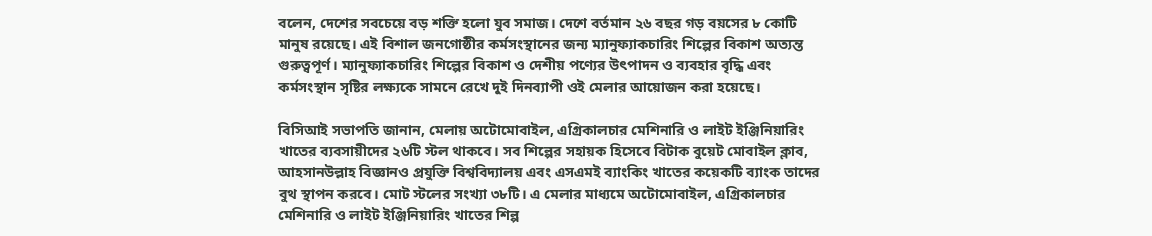বলেন, দেশের সবচেয়ে বড় শক্তি হলো যুব সমাজ। দেশে বর্তমান ২৬ বছর গড় বয়সের ৮ কোটি মানুষ রয়েছে। এই বিশাল জনগোষ্ঠীর কর্মসংস্থানের জন্য ম্যানুফ্যাকচারিং শিল্পের বিকাশ অত্যন্ত গুরুত্বপূর্ণ। ম্যানুফ্যাকচারিং শিল্পের বিকাশ ও দেশীয় পণ্যের উৎপাদন ও ব্যবহার বৃদ্ধি এবং কর্মসংস্থান সৃষ্টির লক্ষ্যকে সামনে রেখে দুই দিনব্যাপী ওই মেলার আয়োজন করা হয়েছে।

বিসিআই সভাপতি জানান, মেলায় অটোমোবাইল, এগ্রিকালচার মেশিনারি ও লাইট ইঞ্জিনিয়ারিং খাতের ব্যবসায়ীদের ২৬টি স্টল থাকবে। সব শিল্পের সহায়ক হিসেবে বিটাক বুয়েট মোবাইল ক্লাব, আহসানউল্লাহ বিজ্ঞানও প্রযুক্তি বিশ্ববিদ্যালয় এবং এসএমই ব্যাংকিং খাতের কয়েকটি ব্যাংক তাদের বুথ স্থাপন করবে। মোট স্টলের সংখ্যা ৩৮টি। এ মেলার মাধ্যমে অটোমোবাইল, এগ্রিকালচার মেশিনারি ও লাইট ইঞ্জিনিয়ারিং খাতের শিল্প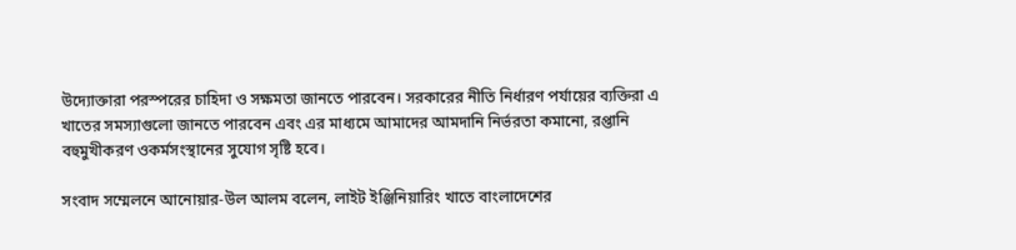উদ্যোক্তারা পরস্পরের চাহিদা ও সক্ষমতা জানতে পারবেন। সরকারের নীতি নির্ধারণ পর্যায়ের ব্যক্তিরা এ খাতের সমস্যাগুলো জানতে পারবেন এবং এর মাধ্যমে আমাদের আমদানি নির্ভরতা কমানো, রপ্তানি বহুমুখীকরণ ওকর্মসংস্থানের সুযোগ সৃষ্টি হবে।

সংবাদ সম্মেলনে আনোয়ার-উল আলম বলেন, লাইট ইঞ্জিনিয়ারিং খাতে বাংলাদেশের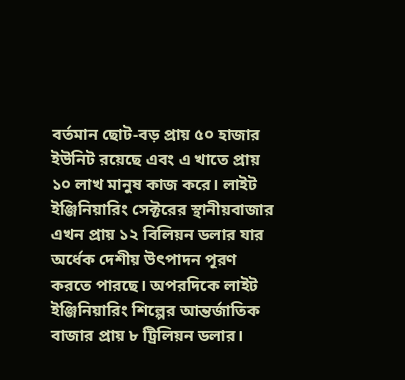বর্তমান ছোট-বড় প্রায় ৫০ হাজার ইউনিট রয়েছে এবং এ খাতে প্রায় ১০ লাখ মানুষ কাজ করে। লাইট ইঞ্জিনিয়ারিং সেক্টরের স্থানীয়বাজার এখন প্রায় ১২ বিলিয়ন ডলার যার অর্ধেক দেশীয় উৎপাদন পূরণ করতে পারছে। অপরদিকে লাইট ইঞ্জিনিয়ারিং শিল্পের আন্তর্জাতিক বাজার প্রায় ৮ ট্রিলিয়ন ডলার।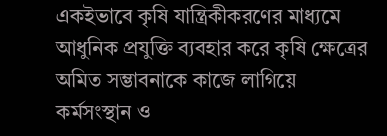একইভাবে কৃষি যান্ত্রিকীকরণের মাধ্যমে আধুনিক প্রযুক্তি ব্যবহার করে কৃষি ক্ষেত্রের অমিত সম্ভাবনাকে কাজে লাগিয়ে কর্মসংস্থান ও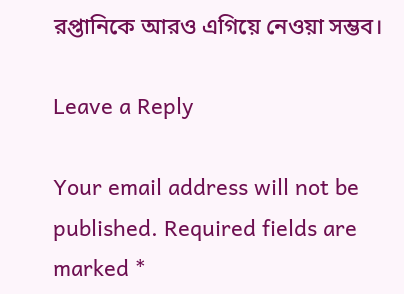রপ্তানিকে আরও এগিয়ে নেওয়া সম্ভব।

Leave a Reply

Your email address will not be published. Required fields are marked *